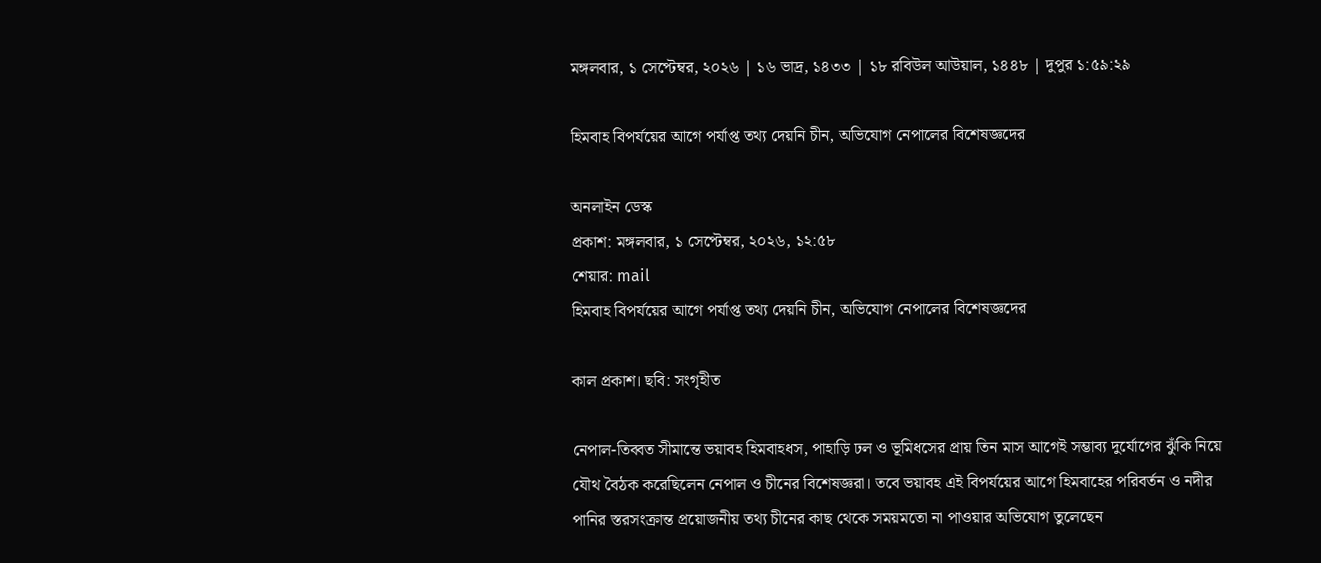মঙ্গলবার, ১ সেপ্টেম্বর, ২০২৬ | ১৬ ভাদ্র, ১৪৩৩ | ১৮ রবিউল আউয়াল, ১৪৪৮ | দুপুর ১:৫৯:২৯

হিমবাহ বিপর্যয়ের আগে পর্যাপ্ত তথ্য দেয়নি চীন, অভিযোগ নেপালের বিশেষজ্ঞদের

অনলাইন ডেস্ক
প্রকাশ: মঙ্গলবার, ১ সেপ্টেম্বর, ২০২৬, ১২:৫৮
শেয়ার: mail
হিমবাহ বিপর্যয়ের আগে পর্যাপ্ত তথ্য দেয়নি চীন, অভিযোগ নেপালের বিশেষজ্ঞদের

কাল প্রকাশ। ছবি: সংগৃহীত

নেপাল-তিব্বত সীমান্তে ভয়াবহ হিমবাহধস, পাহাড়ি ঢল ও ভূমিধসের প্রায় তিন মাস আগেই সম্ভাব্য দুর্যোগের ঝুঁকি নিয়ে যৌথ বৈঠক করেছিলেন নেপাল ও চীনের বিশেষজ্ঞরা। তবে ভয়াবহ এই বিপর্যয়ের আগে হিমবাহের পরিবর্তন ও নদীর পানির স্তরসংক্রান্ত প্রয়োজনীয় তথ্য চীনের কাছ থেকে সময়মতো না পাওয়ার অভিযোগ তুলেছেন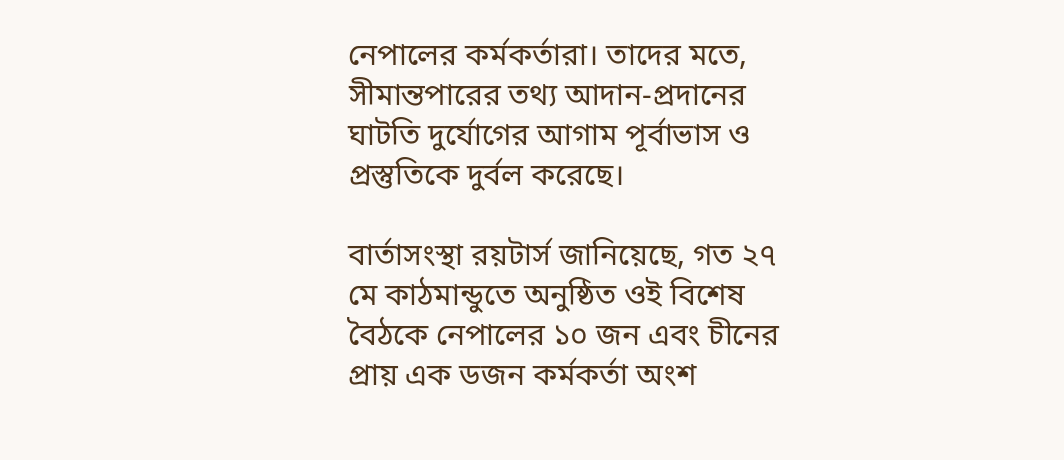নেপালের কর্মকর্তারা। তাদের মতে, সীমান্তপারের তথ্য আদান-প্রদানের ঘাটতি দুর্যোগের আগাম পূর্বাভাস ও প্রস্তুতিকে দুর্বল করেছে।

বার্তাসংস্থা রয়টার্স জানিয়েছে, গত ২৭ মে কাঠমান্ডুতে অনুষ্ঠিত ওই বিশেষ বৈঠকে নেপালের ১০ জন এবং চীনের প্রায় এক ডজন কর্মকর্তা অংশ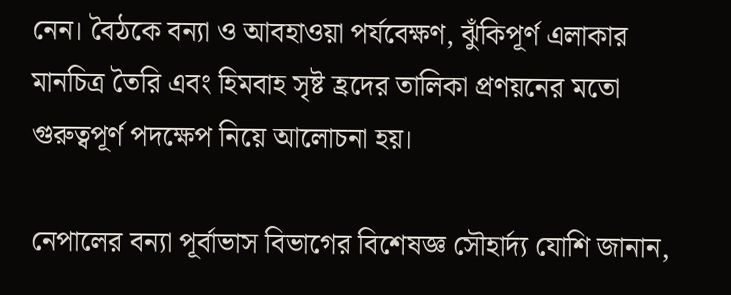নেন। বৈঠকে বন্যা ও আবহাওয়া পর্যবেক্ষণ, ঝুঁকিপূর্ণ এলাকার মানচিত্র তৈরি এবং হিমবাহ সৃষ্ট হ্রদের তালিকা প্রণয়নের মতো গুরুত্বপূর্ণ পদক্ষেপ নিয়ে আলোচনা হয়।

নেপালের বন্যা পূর্বাভাস বিভাগের বিশেষজ্ঞ সৌহার্দ্য যোশি জানান,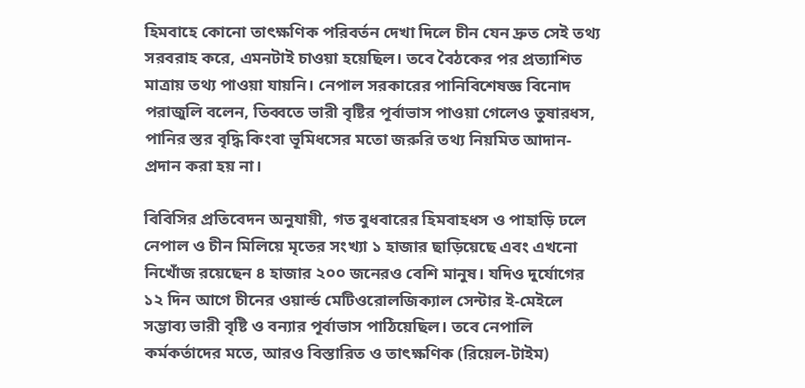হিমবাহে কোনো তাৎক্ষণিক পরিবর্তন দেখা দিলে চীন যেন দ্রুত সেই তথ্য সরবরাহ করে, এমনটাই চাওয়া হয়েছিল। তবে বৈঠকের পর প্রত্যাশিত মাত্রায় তথ্য পাওয়া যায়নি। নেপাল সরকারের পানিবিশেষজ্ঞ বিনোদ পরাজুলি বলেন, তিব্বতে ভারী বৃষ্টির পূর্বাভাস পাওয়া গেলেও তুষারধস, পানির স্তর বৃদ্ধি কিংবা ভূমিধসের মতো জরুরি তথ্য নিয়মিত আদান-প্রদান করা হয় না।

বিবিসির প্রতিবেদন অনুযায়ী, গত বুধবারের হিমবাহধস ও পাহাড়ি ঢলে নেপাল ও চীন মিলিয়ে মৃতের সংখ্যা ১ হাজার ছাড়িয়েছে এবং এখনো নিখোঁজ রয়েছেন ৪ হাজার ২০০ জনেরও বেশি মানুষ। যদিও দুর্যোগের ১২ দিন আগে চীনের ওয়ার্ল্ড মেটিওরোলজিক্যাল সেন্টার ই-মেইলে সম্ভাব্য ভারী বৃষ্টি ও বন্যার পূর্বাভাস পাঠিয়েছিল। তবে নেপালি কর্মকর্তাদের মতে, আরও বিস্তারিত ও তাৎক্ষণিক (রিয়েল-টাইম)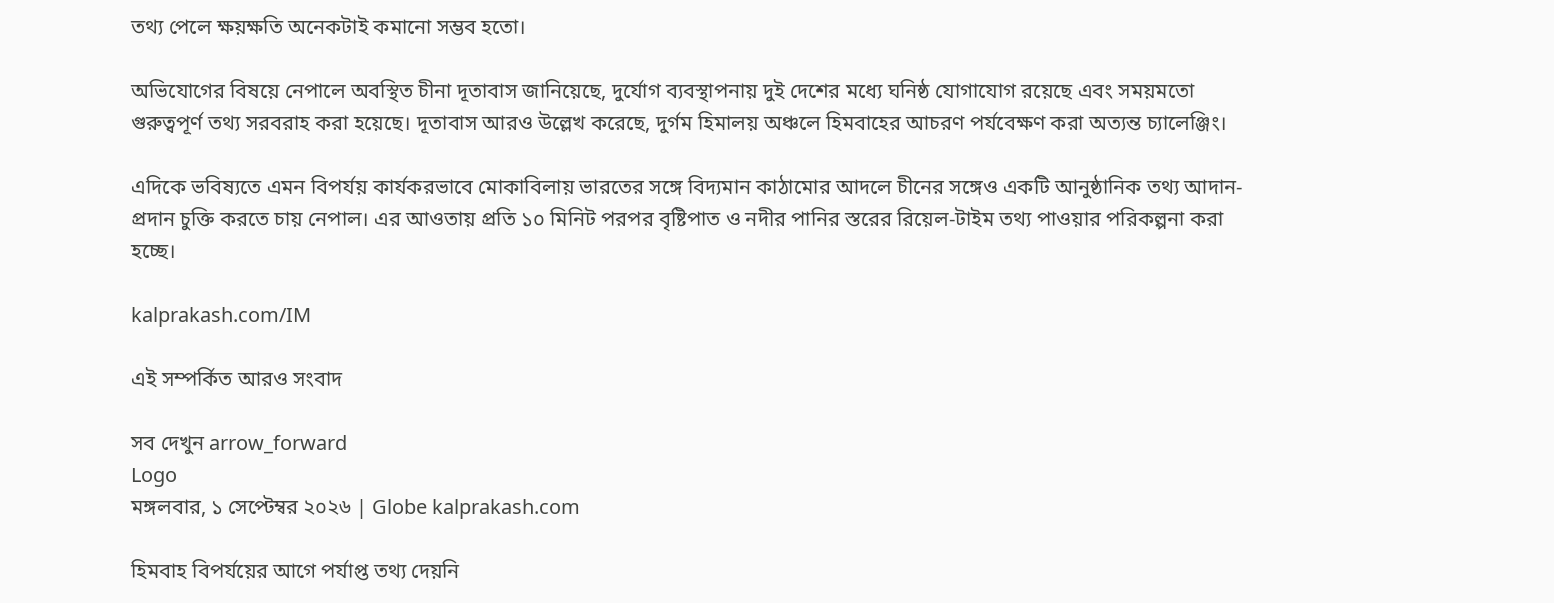তথ্য পেলে ক্ষয়ক্ষতি অনেকটাই কমানো সম্ভব হতো।

অভিযোগের বিষয়ে নেপালে অবস্থিত চীনা দূতাবাস জানিয়েছে, দুর্যোগ ব্যবস্থাপনায় দুই দেশের মধ্যে ঘনিষ্ঠ যোগাযোগ রয়েছে এবং সময়মতো গুরুত্বপূর্ণ তথ্য সরবরাহ করা হয়েছে। দূতাবাস আরও উল্লেখ করেছে, দুর্গম হিমালয় অঞ্চলে হিমবাহের আচরণ পর্যবেক্ষণ করা অত্যন্ত চ্যালেঞ্জিং।

এদিকে ভবিষ্যতে এমন বিপর্যয় কার্যকরভাবে মোকাবিলায় ভারতের সঙ্গে বিদ্যমান কাঠামোর আদলে চীনের সঙ্গেও একটি আনুষ্ঠানিক তথ্য আদান-প্রদান চুক্তি করতে চায় নেপাল। এর আওতায় প্রতি ১০ মিনিট পরপর বৃষ্টিপাত ও নদীর পানির স্তরের রিয়েল-টাইম তথ্য পাওয়ার পরিকল্পনা করা হচ্ছে।

kalprakash.com/IM

এই সম্পর্কিত আরও সংবাদ

সব দেখুন arrow_forward
Logo
মঙ্গলবার, ১ সেপ্টেম্বর ২০২৬ | Globe kalprakash.com

হিমবাহ বিপর্যয়ের আগে পর্যাপ্ত তথ্য দেয়নি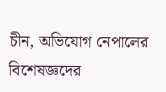চীন, অভিযোগ নেপালের বিশেষজ্ঞদের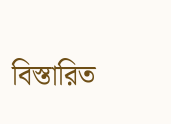বিস্তারিত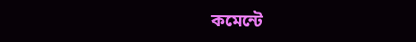কমেন্টে